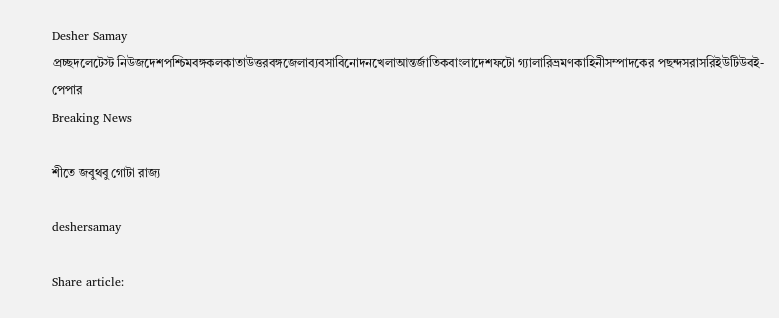Desher Samay
প্রচ্ছদলেটেস্ট নিউজদেশপশ্চিমবঙ্গকলকাতাউত্তরবঙ্গজেলাব্যবসাবিনোদনখেলাআন্তর্জাতিকবাংলাদেশফটো গ্যালারিভ্রমণকাহিনীসম্পাদকের পছন্দসরাসরিইউটিউবই-পেপার
Breaking News

শীতে জবুথবু গোটা রাজ্য

deshersamay

Share article: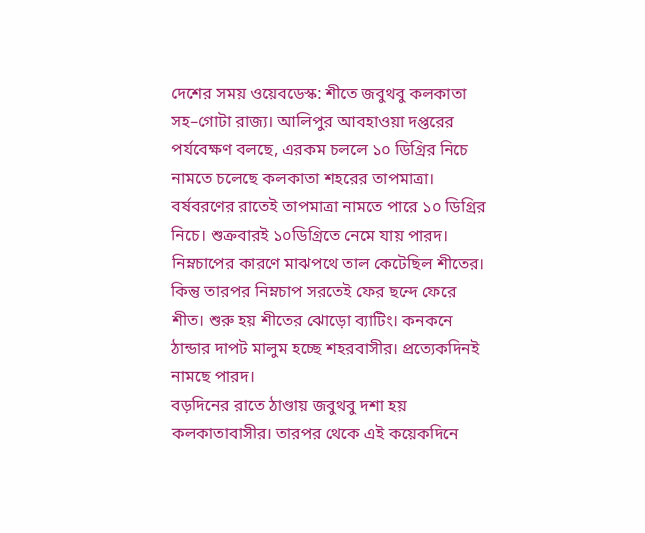দেশের সময় ওয়েবডেস্ক: শীতে জবুথবু কলকাতা সহ–গোটা রাজ্য। আলিপুর আবহাওয়া দপ্তরের পর্যবেক্ষণ বলছে, এরকম চললে ১০ ডিগ্রির নিচে নামতে চলেছে কলকাতা শহরের তাপমাত্রা। বর্ষবরণের রাতেই তাপমাত্রা নামতে পারে ১০ ডিগ্রির নিচে। শুক্রবারই ১০ডিগ্রিতে নেমে যায় পারদ। নিম্নচাপের কারণে মাঝপথে তাল কেটেছিল শীতের। কিন্তু তারপর নিম্নচাপ সরতেই ফের ছন্দে ফেরে শীত। শুরু হয় শীতের ঝোড়ো ব্যাটিং। কনকনে ঠান্ডার দাপট মালুম হচ্ছে শহরবাসীর। প্রত্যেকদিনই নামছে পারদ।
বড়দিনের রাতে ঠাণ্ডায় জবুথবু দশা হয় কলকাতাবাসীর। তারপর থেকে এই কয়েকদিনে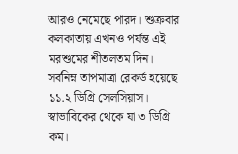আরও নেমেছে পারদ। শুক্রবার কলকাতায় এখনও পর্যন্ত এই মরশুমের শীতলতম দিন। সর্বনিম্ন তাপমাত্রা রেকর্ড হয়েছে ১১.২ ডিগ্রি সেলসিয়াস। স্বাভাবিকের থেকে যা ৩ ডিগ্রি কম।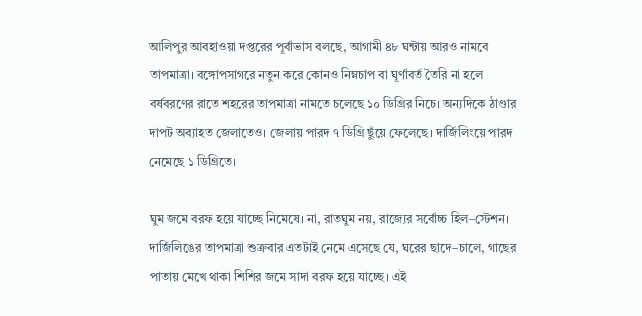আলিপুর আবহাওয়া দপ্তরের পূর্বাভাস বলছে, আগামী ৪৮ ঘন্টায় আরও নামবে তাপমাত্রা। বঙ্গোপসাগরে নতুন করে কোনও নিম্নচাপ বা ঘূর্ণাবর্ত তৈরি না হলে বর্ষবরণের রাতে শহরের তাপমাত্রা নামতে চলেছে ১০ ডিগ্রির নিচে। অন্যদিকে ঠাণ্ডার দাপট অব্যাহত জেলাতেও। জেলায় পারদ ৭ ডিগ্রি ছুঁয়ে ফেলেছে। দার্জিলিংয়ে পারদ নেমেছে ১ ডিগ্রিতে।

ঘুম জমে বরফ হয়ে যাচ্ছে নিমেষে। না, রাতঘুম নয়, রাজ্যের সর্বোচ্চ হিল–স্টেশন। দার্জিলিঙের তাপমাত্রা শুক্রবার এতটাই নেমে এসেছে যে, ঘরের ছাদে–চালে, গাছের পাতায় মেখে থাকা শিশির জমে সাদা বরফ হয়ে যাচ্ছে। এই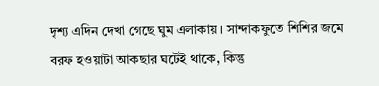দৃশ্য এদিন দেখা গেছে ঘুম এলাকায়। সান্দাকফুতে শিশির জমে বরফ হওয়াটা আকছার ঘটেই থাকে, কিন্তু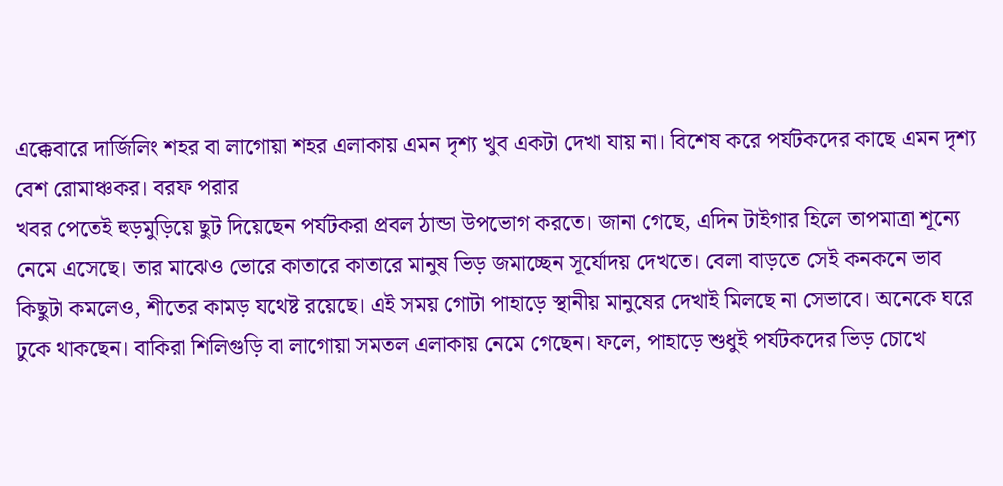এক্কেবারে দার্জিলিং শহর বা লাগোয়া শহর এলাকায় এমন দৃশ্য খুব একটা দেখা যায় না। বিশেষ করে পর্যটকদের কাছে এমন দৃশ্য বেশ রোমাঞ্চকর। বরফ পরার
খবর পেতেই হুড়মুড়িয়ে ছুট দিয়েছেন পর্যটকরা প্রবল ঠান্ডা উপভোগ করতে। জানা গেছে, এদিন টাইগার হিলে তাপমাত্রা শূন্যে নেমে এসেছে। তার মাঝেও ভোরে কাতারে কাতারে মানুষ ভিড় জমাচ্ছেন সূর্যোদয় দেখতে। বেলা বাড়তে সেই কনকনে ভাব কিছুটা কমলেও, শীতের কামড় যথেষ্ট রয়েছে। এই সময় গোটা পাহাড়ে স্থানীয় মানুষের দেখাই মিলছে না সেভাবে। অনেকে ঘরে ঢুকে থাকছেন। বাকিরা শিলিগুড়ি বা লাগোয়া সমতল এলাকায় নেমে গেছেন। ফলে, পাহাড়ে শুধুই পর্যটকদের ভিড় চোখে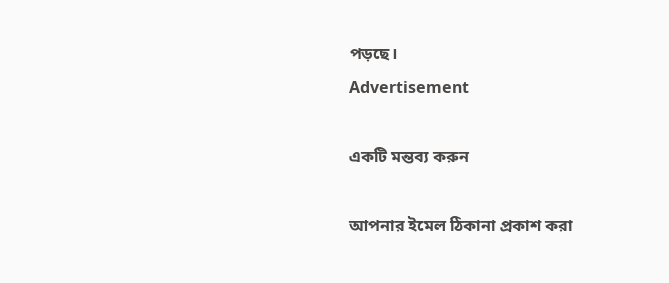পড়ছে।
Advertisement

একটি মন্তব্য করুন

আপনার ইমেল ঠিকানা প্রকাশ করা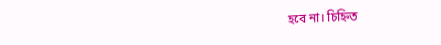হবে না। চিহ্নিত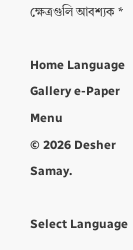ক্ষেত্রগুলি আবশ্যক *

Home Language Gallery e-Paper
Menu
© 2026 Desher Samay.

Select Language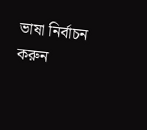ভাষা নির্বাচন করুন